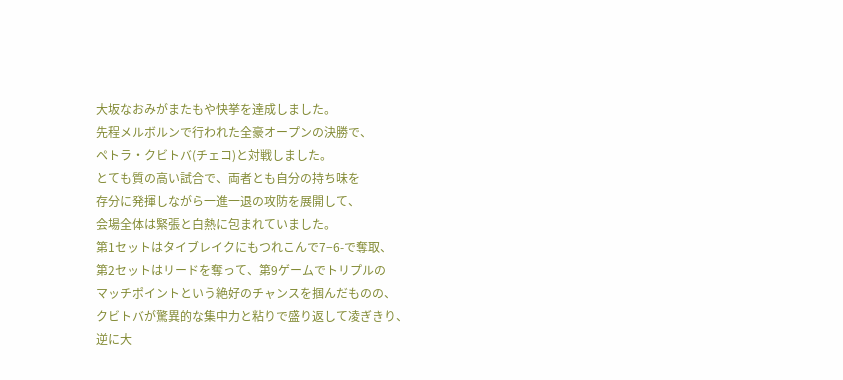大坂なおみがまたもや快挙を達成しました。
先程メルボルンで行われた全豪オープンの決勝で、
ペトラ・クビトバ(チェコ)と対戦しました。
とても質の高い試合で、両者とも自分の持ち味を
存分に発揮しながら一進一退の攻防を展開して、
会場全体は緊張と白熱に包まれていました。
第1セットはタイブレイクにもつれこんで7−6-で奪取、
第2セットはリードを奪って、第9ゲームでトリプルの
マッチポイントという絶好のチャンスを掴んだものの、
クビトバが驚異的な集中力と粘りで盛り返して凌ぎきり、
逆に大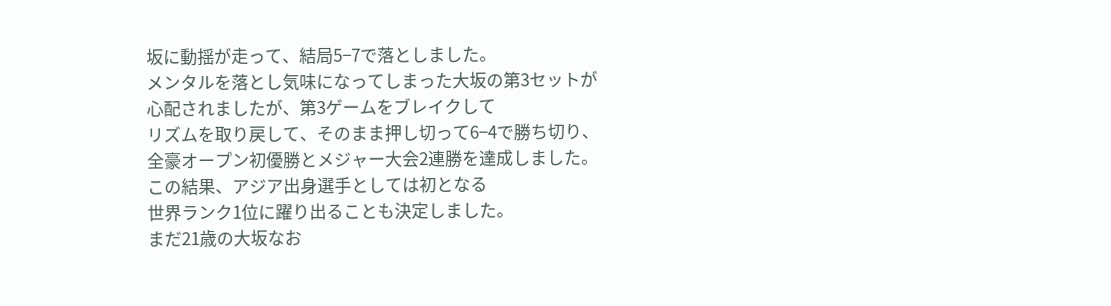坂に動揺が走って、結局5−7で落としました。
メンタルを落とし気味になってしまった大坂の第3セットが
心配されましたが、第3ゲームをブレイクして
リズムを取り戻して、そのまま押し切って6−4で勝ち切り、
全豪オープン初優勝とメジャー大会2連勝を達成しました。
この結果、アジア出身選手としては初となる
世界ランク1位に躍り出ることも決定しました。
まだ21歳の大坂なお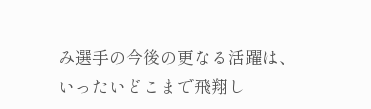み選手の今後の更なる活躍は、
いったいどこまで飛翔し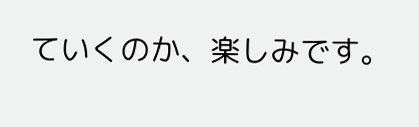ていくのか、楽しみです。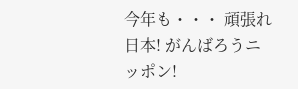今年も・・・ 頑張れ日本! がんばろうニッポン!